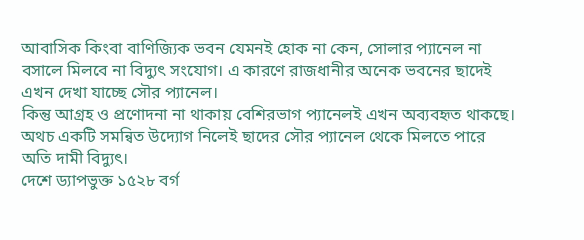আবাসিক কিংবা বাণিজ্যিক ভবন যেমনই হোক না কেন, সোলার প্যানেল না বসালে মিলবে না বিদ্যুৎ সংযোগ। এ কারণে রাজধানীর অনেক ভবনের ছাদেই এখন দেখা যাচ্ছে সৌর প্যানেল।
কিন্তু আগ্রহ ও প্রণোদনা না থাকায় বেশিরভাগ প্যানেলই এখন অব্যবহৃত থাকছে। অথচ একটি সমন্বিত উদ্যোগ নিলেই ছাদের সৌর প্যানেল থেকে মিলতে পারে অতি দামী বিদ্যুৎ।
দেশে ড্যাপভুক্ত ১৫২৮ বর্গ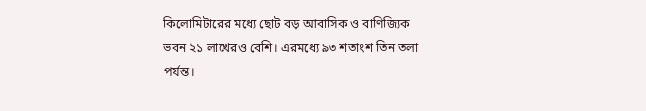কিলোমিটারের মধ্যে ছোট বড় আবাসিক ও বাণিজ্যিক ভবন ২১ লাখেরও বেশি। এরমধ্যে ৯৩ শতাংশ তিন তলা পর্যন্ত।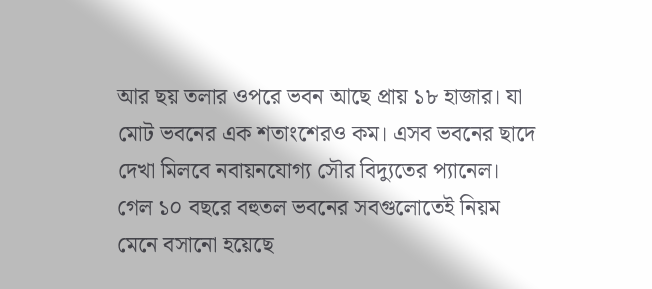আর ছয় তলার ওপরে ভবন আছে প্রায় ১৮ হাজার। যা মোট ভবনের এক শতাংশেরও কম। এসব ভবনের ছাদে দেখা মিলবে নবায়নযোগ্য সৌর বিদ্যুতের প্যানেল।
গেল ১০ বছরে বহুতল ভবনের সবগুলোতেই নিয়ম মেনে বসানো হয়েছে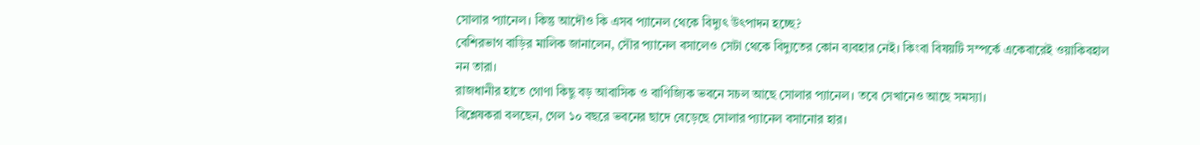সোলার প্যানেল। কিন্তু আদৌও কি এসব প্যানেল থেকে বিদ্যুৎ উৎপাদন হচ্ছে?
বেশিরভাগ বাড়ির মালিক জানালেন, সৌর প্যানেল বসালেও সেটা থেকে বিদ্যুতের কোন ব্যবহার নেই। কিংবা বিষয়টি সম্পর্কে একেবারেই ওয়াকিবহাল নন তারা।
রাজধানীর হাতে গোণা কিছু বড় আবাসিক ও বাণিজ্যিক ভবনে সচল আছে সোলার প্যানেল। তবে সেখানেও আছে সমস্যা।
বিশ্লেষকরা বলছেন, গেল ১০ বছরে ভবনের ছাদে বেড়েছে সোলার প্যানেল বসানোর হার।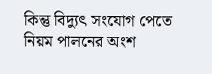কিন্তু বিদ্যুৎ সংযোগ পেতে নিয়ম পালনের অংশ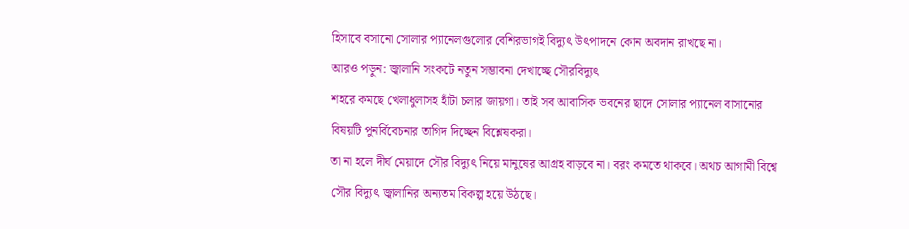হিসাবে বসানো সোলার প্যানেলগুলোর বেশিরভাগই বিদ্যুৎ উৎপাদনে কোন অবদান রাখছে না।
আরও পড়ুন: জ্বালানি সংকটে নতুন সম্ভাবনা দেখাচ্ছে সৌরবিদ্যুৎ
শহরে কমছে খেলাধুলাসহ হাঁটা চলার জায়গা। তাই সব আবাসিক ভবনের ছাদে সোলার প্যানেল বাসানোর বিষয়টি পুনর্বিবেচনার তাগিদ দিচ্ছেন বিশ্লেষকরা।
তা না হলে দীর্ঘ মেয়াদে সৌর বিদ্যুৎ নিয়ে মানুষের আগ্রহ বাড়বে না। বরং কমতে থাকবে। অথচ আগামী বিশ্বে সৌর বিদ্যুৎ জ্বালানির অন্যতম বিকল্প হয়ে উঠছে।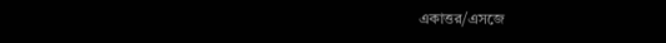একাত্তর/এসজে